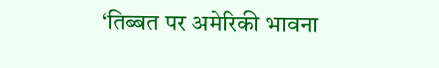‘तिब्बत पर अमेरिकी भावना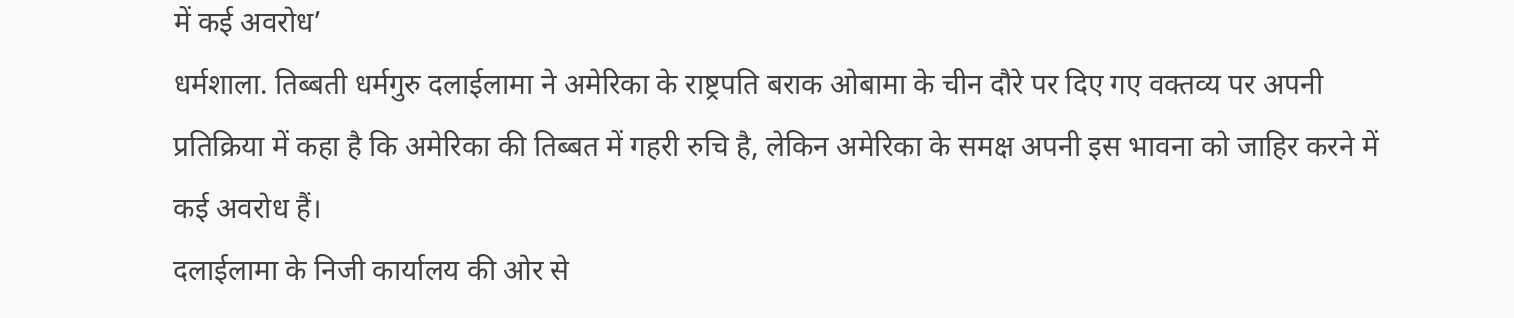में कई अवरोध’
धर्मशाला. तिब्बती धर्मगुरु दलाईलामा ने अमेरिका के राष्ट्रपति बराक ओबामा के चीन दौरे पर दिए गए वक्तव्य पर अपनी प्रतिक्रिया में कहा है कि अमेरिका की तिब्बत में गहरी रुचि है, लेकिन अमेरिका के समक्ष अपनी इस भावना को जाहिर करने में कई अवरोध हैं।
दलाईलामा के निजी कार्यालय की ओर से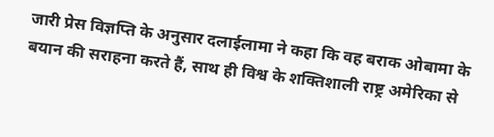जारी प्रेस विज्ञप्ति के अनुसार दलाईलामा ने कहा कि वह बराक ओबामा के बयान की सराहना करते हैं, साथ ही विश्व के शक्तिशाली राष्ट्र अमेरिका से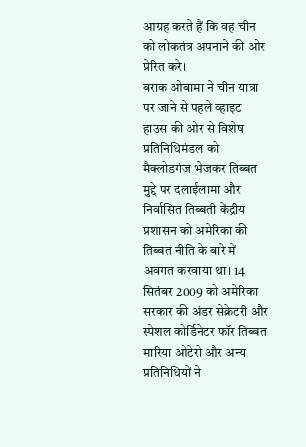आग्रह करते हैं कि वह चीन को लोकतंत्र अपनाने की ओर प्रेरित करे।
बराक ओबामा ने चीन यात्रा पर जाने से पहले व्हाइट हाउस की ओर से विशेष प्रतिनिधिमंडल को मैक्लोडगंज भेजकर तिब्बत मुद्दे पर दलाईलामा और निर्वासित तिब्बती केंद्रीय प्रशासन को अमेरिका की तिब्बत नीति के बारे में अवगत करवाया था। 14 सितंबर 2009 को अमेरिका सरकार की अंडर सेक्रेटरी और स्पेशल कोर्डिनेटर फॉर तिब्बत मारिया ओटेरो और अन्य प्रतिनिधियों ने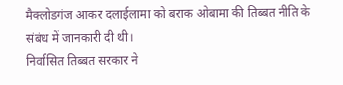मैक्लोडगंज आकर दलाईलामा को बराक ओबामा की तिब्बत नीति के संबंध में जानकारी दी थी।
निर्वासित तिब्बत सरकार ने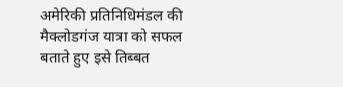अमेरिकी प्रतिनिधिमंडल की मैक्लोडगंज यात्रा को सफल बताते हुए इसे तिब्बत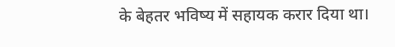के बेहतर भविष्य में सहायक करार दिया था।